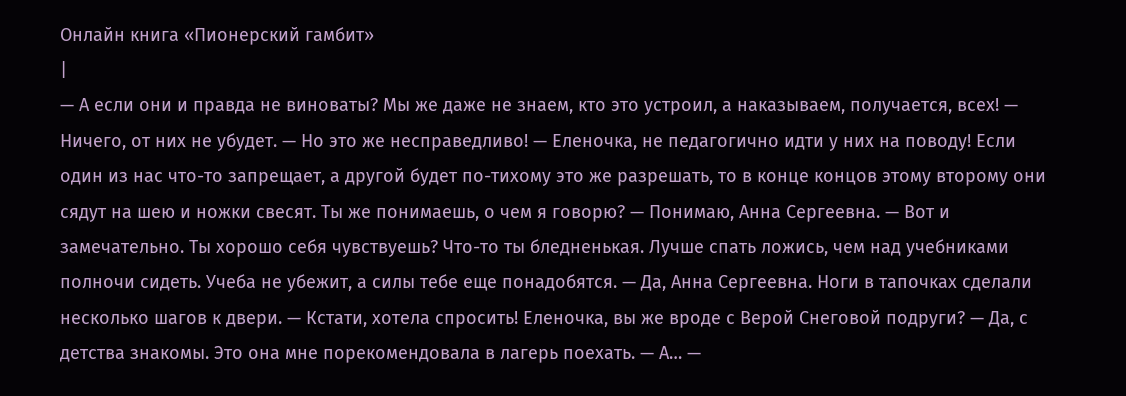Онлайн книга «Пионерский гамбит»
|
— А если они и правда не виноваты? Мы же даже не знаем, кто это устроил, а наказываем, получается, всех! — Ничего, от них не убудет. — Но это же несправедливо! — Еленочка, не педагогично идти у них на поводу! Если один из нас что-то запрещает, а другой будет по-тихому это же разрешать, то в конце концов этому второму они сядут на шею и ножки свесят. Ты же понимаешь, о чем я говорю? — Понимаю, Анна Сергеевна. — Вот и замечательно. Ты хорошо себя чувствуешь? Что-то ты бледненькая. Лучше спать ложись, чем над учебниками полночи сидеть. Учеба не убежит, а силы тебе еще понадобятся. — Да, Анна Сергеевна. Ноги в тапочках сделали несколько шагов к двери. — Кстати, хотела спросить! Еленочка, вы же вроде с Верой Снеговой подруги? — Да, с детства знакомы. Это она мне порекомендовала в лагерь поехать. — А… —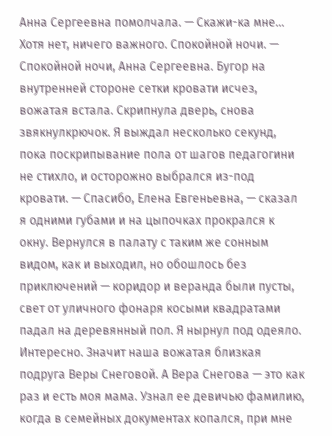Анна Сергеевна помолчала. — Скажи-ка мне… Хотя нет, ничего важного. Спокойной ночи. — Спокойной ночи, Анна Сергеевна. Бугор на внутренней стороне сетки кровати исчез, вожатая встала. Скрипнула дверь, снова звякнулкрючок. Я выждал несколько секунд, пока поскрипывание пола от шагов педагогини не стихло, и осторожно выбрался из-под кровати. — Спасибо, Елена Евгеньевна, — сказал я одними губами и на цыпочках прокрался к окну. Вернулся в палату с таким же сонным видом, как и выходил, но обошлось без приключений — коридор и веранда были пусты, свет от уличного фонаря косыми квадратами падал на деревянный пол. Я нырнул под одеяло. Интересно. Значит наша вожатая близкая подруга Веры Снеговой. А Вера Снегова — это как раз и есть моя мама. Узнал ее девичью фамилию, когда в семейных документах копался, при мне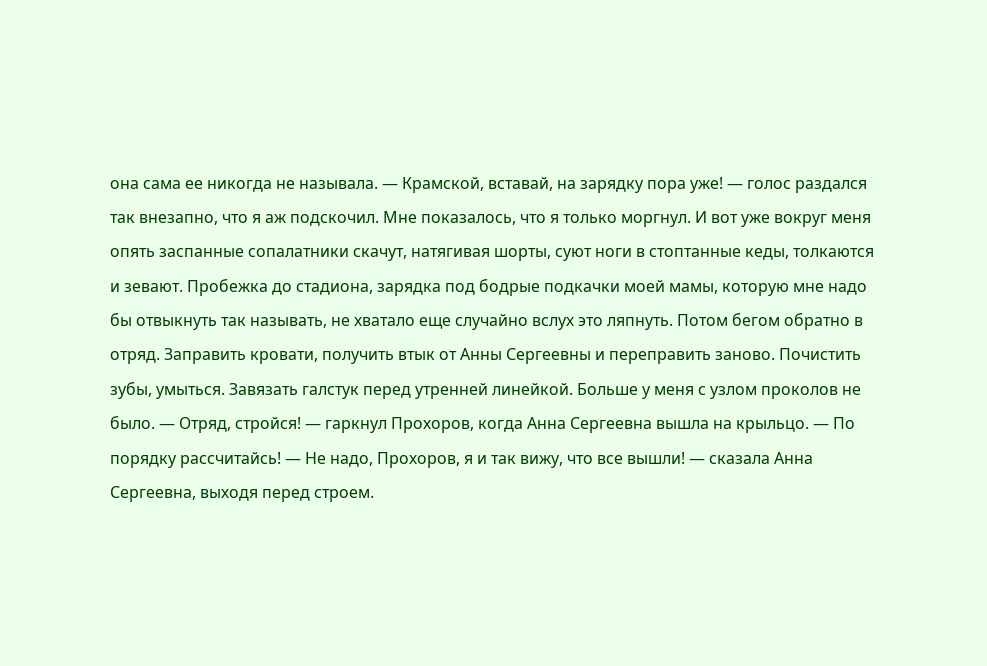она сама ее никогда не называла. — Крамской, вставай, на зарядку пора уже! — голос раздался так внезапно, что я аж подскочил. Мне показалось, что я только моргнул. И вот уже вокруг меня опять заспанные сопалатники скачут, натягивая шорты, суют ноги в стоптанные кеды, толкаются и зевают. Пробежка до стадиона, зарядка под бодрые подкачки моей мамы, которую мне надо бы отвыкнуть так называть, не хватало еще случайно вслух это ляпнуть. Потом бегом обратно в отряд. Заправить кровати, получить втык от Анны Сергеевны и переправить заново. Почистить зубы, умыться. Завязать галстук перед утренней линейкой. Больше у меня с узлом проколов не было. — Отряд, стройся! — гаркнул Прохоров, когда Анна Сергеевна вышла на крыльцо. — По порядку рассчитайсь! — Не надо, Прохоров, я и так вижу, что все вышли! — сказала Анна Сергеевна, выходя перед строем.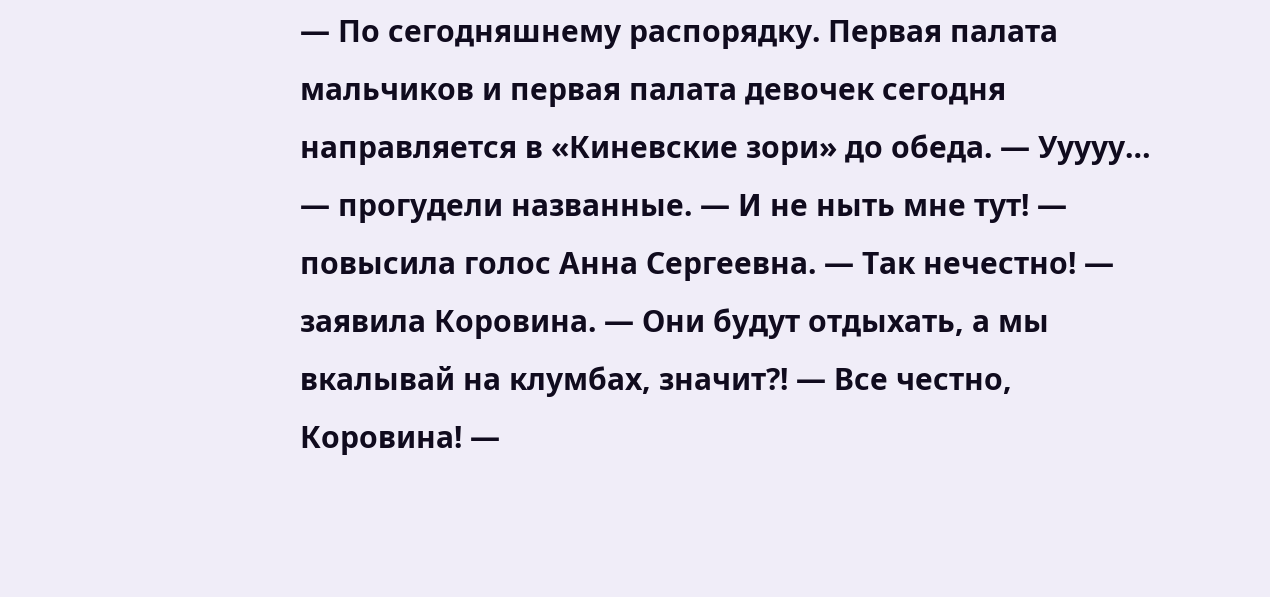— По сегодняшнему распорядку. Первая палата мальчиков и первая палата девочек сегодня направляется в «Киневские зори» до обеда. — Ууууу… — прогудели названные. — И не ныть мне тут! — повысила голос Анна Сергеевна. — Так нечестно! — заявила Коровина. — Они будут отдыхать, а мы вкалывай на клумбах, значит?! — Все честно, Коровина! —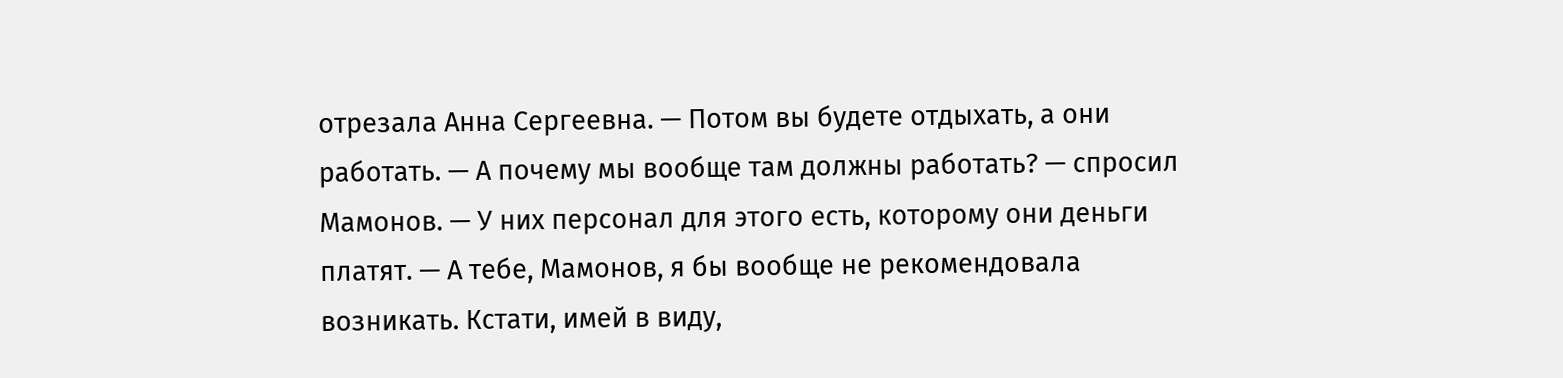отрезала Анна Сергеевна. — Потом вы будете отдыхать, а они работать. — А почему мы вообще там должны работать? — спросил Мамонов. — У них персонал для этого есть, которому они деньги платят. — А тебе, Мамонов, я бы вообще не рекомендовала возникать. Кстати, имей в виду,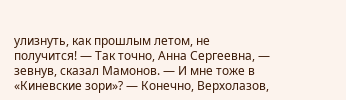улизнуть, как прошлым летом, не получится! — Так точно, Анна Сергеевна, — зевнув, сказал Мамонов. — И мне тоже в «Киневские зори»? — Конечно, Верхолазов,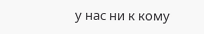у нас ни к кому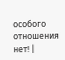особого отношения нет! |